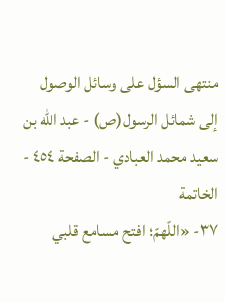منتهى السؤل على وسائل الوصول إلى شمائل الرسول(ص) - عبد الله بن سعيد محمد العبادي - الصفحة ٤٥٤ - الخاتمة
٣٧- «اللّهمّ؛ افتح مسامع قلبي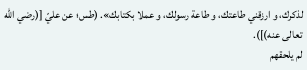لذكرك، و ارزقني طاعتك، و طاعة رسولك، و عملا بكتابك». (طس؛ عن عليّ [(رضي الله تعالى عنه)]).
لم يلحقهم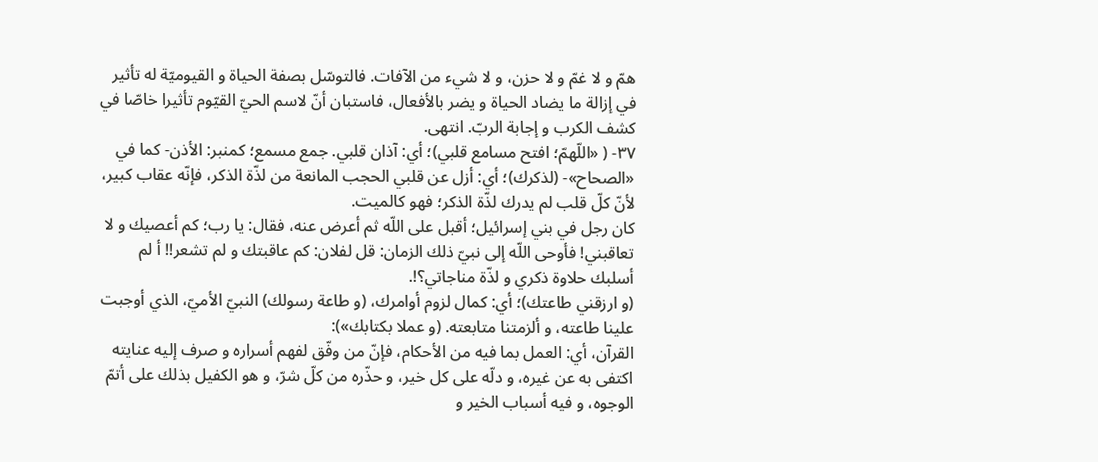همّ و لا غمّ و لا حزن، و لا شيء من الآفات. فالتوسّل بصفة الحياة و القيوميّة له تأثير في إزالة ما يضاد الحياة و يضر بالأفعال، فاستبان أنّ لاسم الحيّ القيّوم تأثيرا خاصّا في كشف الكرب و إجابة الربّ. انتهى.
٣٧- ( «اللّهمّ؛ افتح مسامع قلبي)؛ أي: آذان قلبي. جمع مسمع؛ كمنبر: الأذن- كما في «الصحاح»- (لذكرك)؛ أي: أزل عن قلبي الحجب المانعة من لذّة الذكر، فإنّه عقاب كبير، لأنّ كلّ قلب لم يدرك لذّة الذكر؛ فهو كالميت.
كان رجل في بني إسرائيل؛ أقبل على اللّه ثم أعرض عنه، فقال: يا رب؛ كم أعصيك و لا تعاقبني! فأوحى اللّه إلى نبيّ ذلك الزمان: قل لفلان: كم عاقبتك و لم تشعر!! أ لم أسلبك حلاوة ذكري و لذّة مناجاتي؟!.
(و ارزقني طاعتك)؛ أي: كمال لزوم أوامرك، (و طاعة رسولك) النبيّ الأميّ، الذي أوجبت علينا طاعته، و ألزمتنا متابعته. (و عملا بكتابك»):
القرآن، أي: العمل بما فيه من الأحكام، فإنّ من وفّق لفهم أسراره و صرف إليه عنايته اكتفى به عن غيره، و دلّه على كل خير، و حذّره من كلّ شرّ، و هو الكفيل بذلك على أتمّ الوجوه، و فيه أسباب الخير و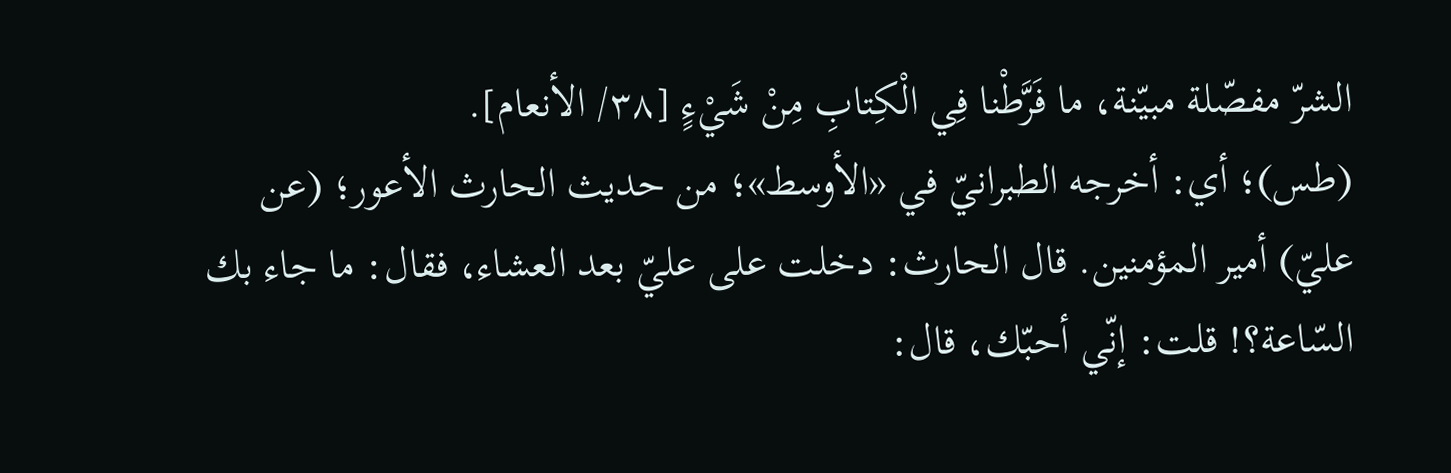الشرّ مفصّلة مبيّنة، ما فَرَّطْنا فِي الْكِتابِ مِنْ شَيْءٍ [٣٨/ الأنعام].
(طس)؛ أي: أخرجه الطبرانيّ في «الأوسط»؛ من حديث الحارث الأعور؛ (عن عليّ) أمير المؤمنين. قال الحارث: دخلت على عليّ بعد العشاء، فقال: ما جاء بك السّاعة؟! قلت: إنّي أحبّك، قال: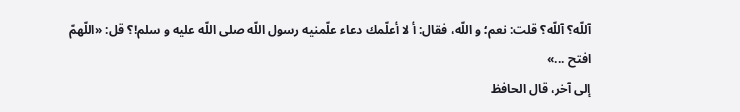آللّه؟ آللّه؟ قلت: نعم؛ و اللّه، فقال: أ لا أعلّمك دعاء علّمنيه رسول اللّه صلى اللّه عليه و سلم!؟ قل: «اللّهمّ افتح ...»
إلى آخر، قال الحافظ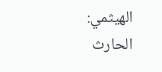الهيثمي: الحارث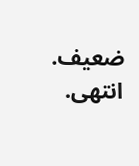ضعيف. انتهى.